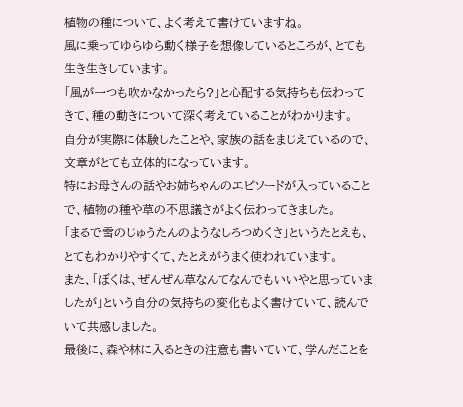植物の種について、よく考えて書けていますね。
風に乗ってゆらゆら動く様子を想像しているところが、とても生き生きしています。
「風が一つも吹かなかったら?」と心配する気持ちも伝わってきて、種の動きについて深く考えていることがわかります。
自分が実際に体験したことや、家族の話をまじえているので、文章がとても立体的になっています。
特にお母さんの話やお姉ちゃんのエピソードが入っていることで、植物の種や草の不思議さがよく伝わってきました。
「まるで雪のじゅうたんのようなしろつめくさ」というたとえも、とてもわかりやすくて、たとえがうまく使われています。
また、「ぼくは、ぜんぜん草なんてなんでもいいやと思っていましたが」という自分の気持ちの変化もよく書けていて、読んでいて共感しました。
最後に、森や林に入るときの注意も書いていて、学んだことを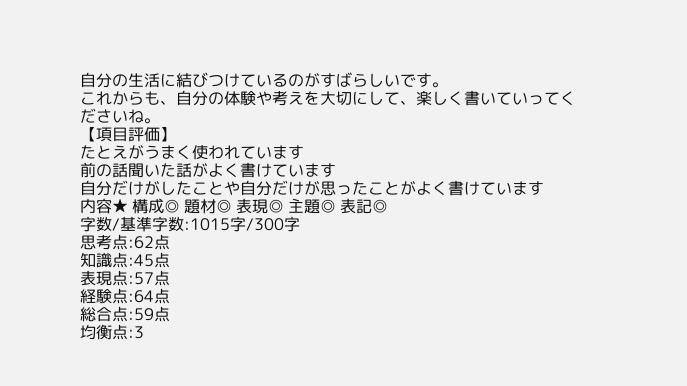自分の生活に結びつけているのがすばらしいです。
これからも、自分の体験や考えを大切にして、楽しく書いていってくださいね。
【項目評価】
たとえがうまく使われています
前の話聞いた話がよく書けています
自分だけがしたことや自分だけが思ったことがよく書けています
内容★ 構成◎ 題材◎ 表現◎ 主題◎ 表記◎
字数/基準字数:1015字/300字
思考点:62点
知識点:45点
表現点:57点
経験点:64点
総合点:59点
均衡点:3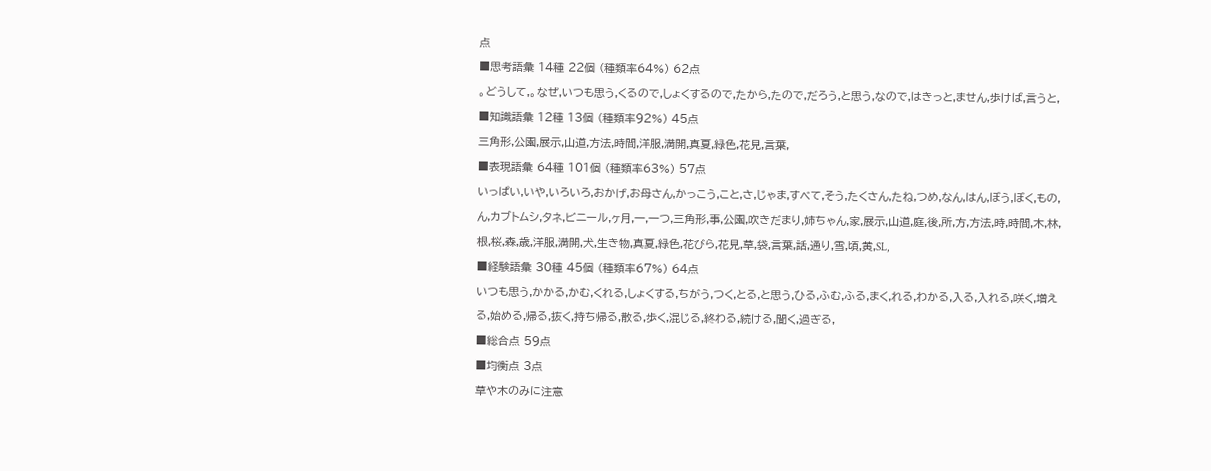点
■思考語彙 14種 22個 (種類率64%) 62点
。どうして,。なぜ,いつも思う,くるので,しょくするので,たから,たので,だろう,と思う,なので,はきっと,ません,歩けば,言うと,
■知識語彙 12種 13個 (種類率92%) 45点
三角形,公園,展示,山道,方法,時間,洋服,満開,真夏,緑色,花見,言葉,
■表現語彙 64種 101個 (種類率63%) 57点
いっぱい,いや,いろいろ,おかげ,お母さん,かっこう,こと,さ,じゃま,すべて,そう,たくさん,たね,つめ,なん,はん,ぼう,ぼく,もの,ん,カブトムシ,タネ,ビニール,ヶ月,一,一つ,三角形,事,公園,吹きだまり,姉ちゃん,家,展示,山道,庭,後,所,方,方法,時,時間,木,林,根,桜,森,歳,洋服,満開,犬,生き物,真夏,緑色,花びら,花見,草,袋,言葉,話,通り,雪,頃,黄,SL,
■経験語彙 30種 45個 (種類率67%) 64点
いつも思う,かかる,かむ,くれる,しょくする,ちがう,つく,とる,と思う,ひる,ふむ,ふる,まく,れる,わかる,入る,入れる,咲く,増える,始める,帰る,抜く,持ち帰る,散る,歩く,混じる,終わる,続ける,聞く,過ぎる,
■総合点 59点
■均衡点 3点
草や木のみに注意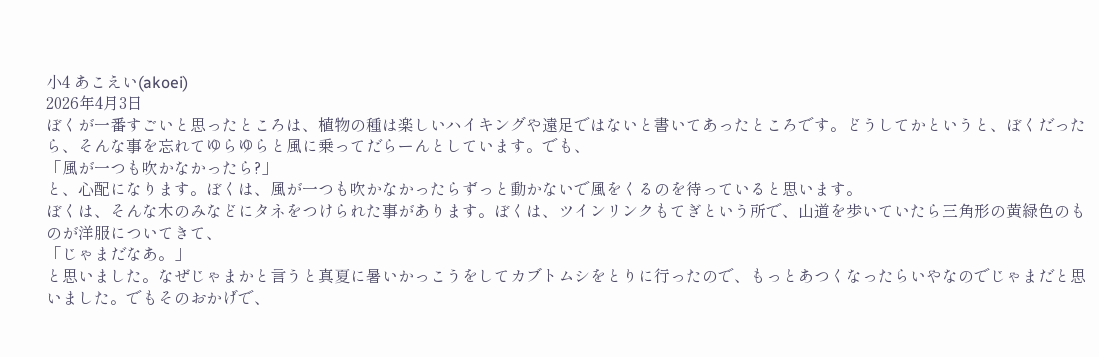小4 あこえい(akoei)
2026年4月3日
ぼくが一番すごいと思ったところは、植物の種は楽しいハイキングや遠足ではないと書いてあったところです。どうしてかというと、ぼくだったら、そんな事を忘れてゆらゆらと風に乗ってだらーんとしています。でも、
「風が一つも吹かなかったら?」
と、心配になります。ぼくは、風が一つも吹かなかったらずっと動かないで風をくるのを待っていると思います。
ぼくは、そんな木のみなどにタネをつけられた事があります。ぼくは、ツインリンクもてぎという所で、山道を歩いていたら三角形の黄緑色のものが洋服についてきて、
「じゃまだなあ。」
と思いました。なぜじゃまかと言うと真夏に暑いかっこうをしてカブトムシをとりに行ったので、もっとあつくなったらいやなのでじゃまだと思いました。でもそのおかげで、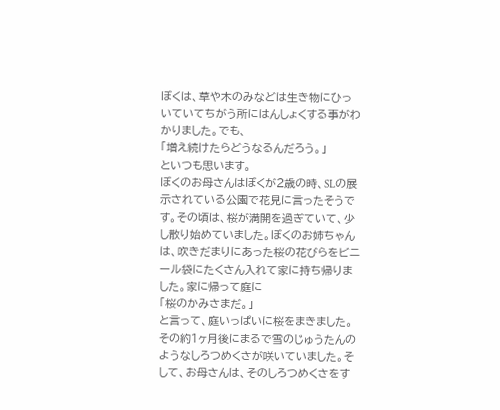ぼくは、草や木のみなどは生き物にひっいていてちがう所にはんしょくする事がわかりました。でも、
「増え続けたらどうなるんだろう。」
といつも思います。
ぼくのお母さんはぼくが2歳の時、SLの展示されている公園で花見に言ったそうです。その頃は、桜が満開を過ぎていて、少し散り始めていました。ぼくのお姉ちゃんは、吹きだまりにあった桜の花びらをビニール袋にたくさん入れて家に持ち帰りました。家に帰って庭に
「桜のかみさまだ。」
と言って、庭いっぱいに桜をまきました。その約1ヶ月後にまるで雪のじゅうたんのようなしろつめくさが咲いていました。そして、お母さんは、そのしろつめくさをす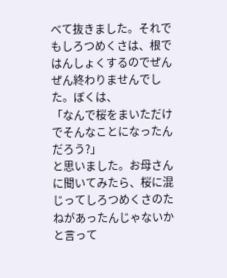べて抜きました。それでもしろつめくさは、根ではんしょくするのでぜんぜん終わりませんでした。ぼくは、
「なんで桜をまいただけでそんなことになったんだろう?」
と思いました。お母さんに聞いてみたら、桜に混じってしろつめくさのたねがあったんじゃないかと言って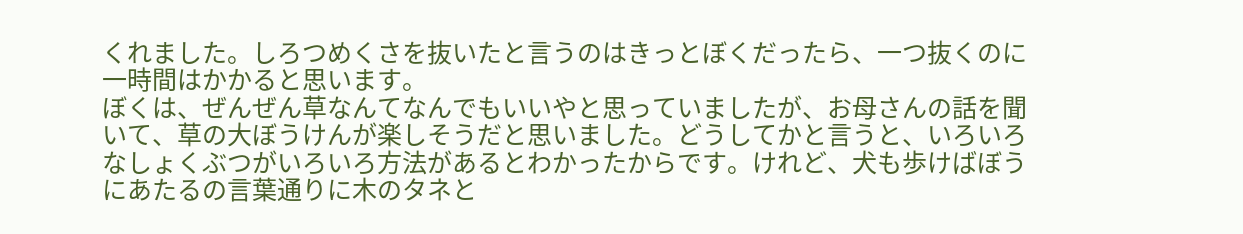くれました。しろつめくさを抜いたと言うのはきっとぼくだったら、一つ抜くのに一時間はかかると思います。
ぼくは、ぜんぜん草なんてなんでもいいやと思っていましたが、お母さんの話を聞いて、草の大ぼうけんが楽しそうだと思いました。どうしてかと言うと、いろいろなしょくぶつがいろいろ方法があるとわかったからです。けれど、犬も歩けばぼうにあたるの言葉通りに木のタネと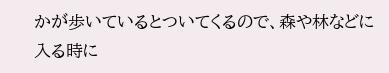かが歩いているとついてくるので、森や林などに入る時に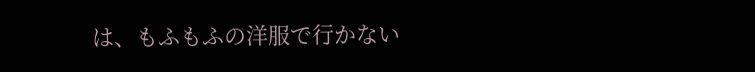は、もふもふの洋服で行かない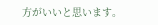方がいいと思います。